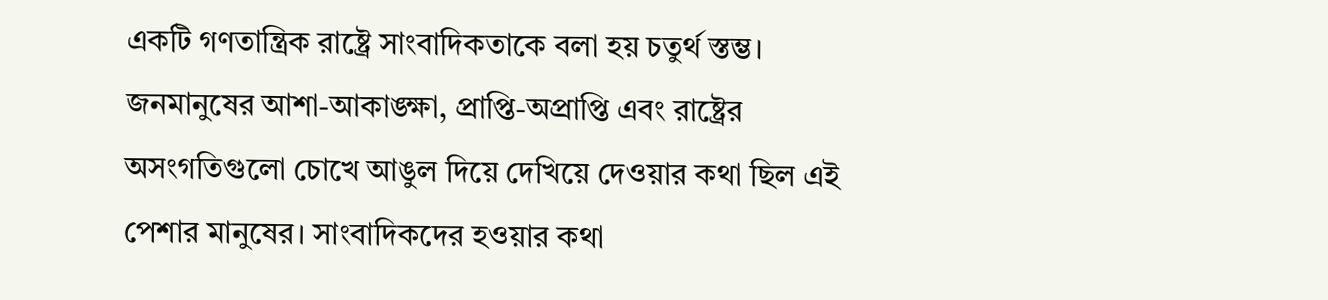একটি গণতান্ত্রিক রাষ্ট্রে সাংবাদিকতাকে বলা হয় চতুর্থ স্তম্ভ। জনমানুষের আশা-আকাঙ্ক্ষা, প্রাপ্তি-অপ্রাপ্তি এবং রাষ্ট্রের অসংগতিগুলো চোখে আঙুল দিয়ে দেখিয়ে দেওয়ার কথা ছিল এই পেশার মানুষের। সাংবাদিকদের হওয়ার কথা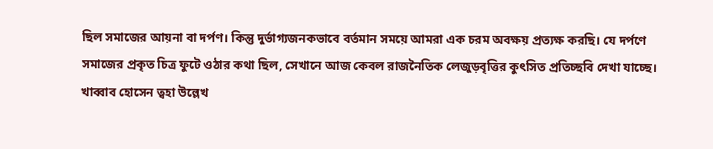ছিল সমাজের আয়না বা দর্পণ। কিন্তু দুর্ভাগ্যজনকভাবে বর্তমান সময়ে আমরা এক চরম অবক্ষয় প্রত্যক্ষ করছি। যে দর্পণে সমাজের প্রকৃত চিত্র ফুটে ওঠার কথা ছিল, সেখানে আজ কেবল রাজনৈতিক লেজুড়বৃত্তির কুৎসিত প্রতিচ্ছবি দেখা যাচ্ছে।
খাব্বাব হোসেন ত্বহা উল্লেখ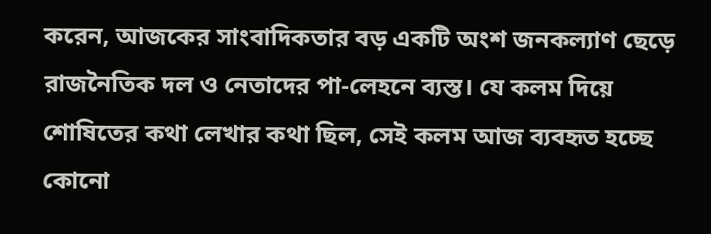করেন, আজকের সাংবাদিকতার বড় একটি অংশ জনকল্যাণ ছেড়ে রাজনৈতিক দল ও নেতাদের পা-লেহনে ব্যস্ত। যে কলম দিয়ে শোষিতের কথা লেখার কথা ছিল, সেই কলম আজ ব্যবহৃত হচ্ছে কোনো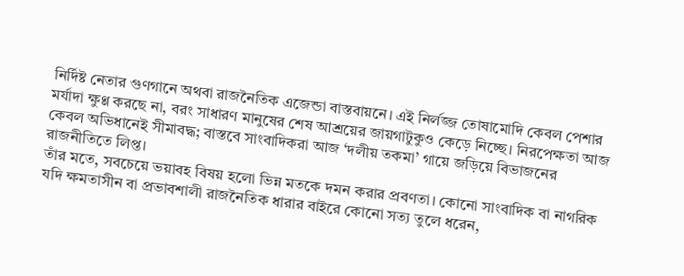নির্দিষ্ট নেতার গুণগানে অথবা রাজনৈতিক এজেন্ডা বাস্তবায়নে। এই নির্লজ্জ তোষামোদি কেবল পেশার মর্যাদা ক্ষুণ্ণ করছে না, বরং সাধারণ মানুষের শেষ আশ্রয়ের জায়গাটুকুও কেড়ে নিচ্ছে। নিরপেক্ষতা আজ কেবল অভিধানেই সীমাবদ্ধ; বাস্তবে সাংবাদিকরা আজ ‘দলীয় তকমা’ গায়ে জড়িয়ে বিভাজনের রাজনীতিতে লিপ্ত।
তাঁর মতে, সবচেয়ে ভয়াবহ বিষয় হলো ভিন্ন মতকে দমন করার প্রবণতা। কোনো সাংবাদিক বা নাগরিক যদি ক্ষমতাসীন বা প্রভাবশালী রাজনৈতিক ধারার বাইরে কোনো সত্য তুলে ধরেন,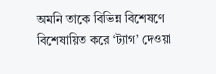অমনি তাকে বিভিন্ন বিশেষণে বিশেষায়িত করে ‘ট্যাগ’ দেওয়া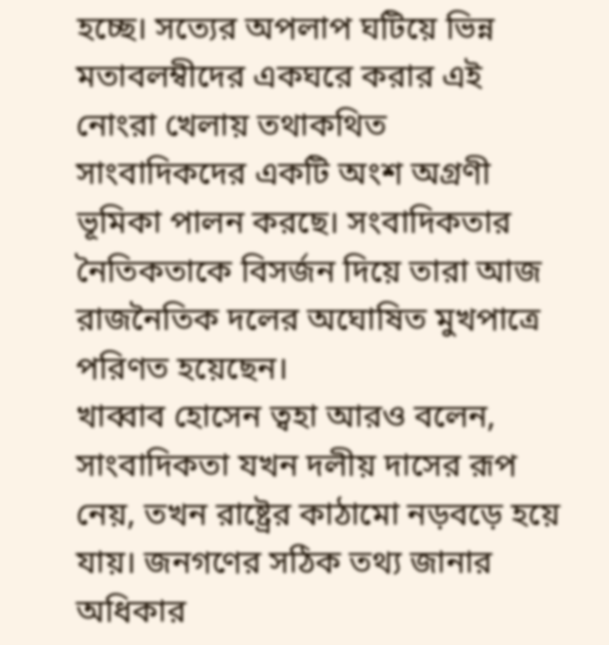হচ্ছে। সত্যের অপলাপ ঘটিয়ে ভিন্ন মতাবলম্বীদের একঘরে করার এই নোংরা খেলায় তথাকথিত সাংবাদিকদের একটি অংশ অগ্রণী ভূমিকা পালন করছে। সংবাদিকতার নৈতিকতাকে বিসর্জন দিয়ে তারা আজ রাজনৈতিক দলের অঘোষিত মুখপাত্রে পরিণত হয়েছেন।
খাব্বাব হোসেন ত্বহা আরও বলেন, সাংবাদিকতা যখন দলীয় দাসের রূপ নেয়, তখন রাষ্ট্রের কাঠামো নড়বড়ে হয়ে যায়। জনগণের সঠিক তথ্য জানার অধিকার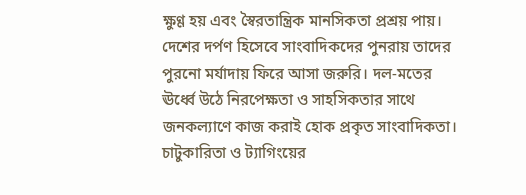ক্ষুণ্ণ হয় এবং স্বৈরতান্ত্রিক মানসিকতা প্রশ্রয় পায়। দেশের দর্পণ হিসেবে সাংবাদিকদের পুনরায় তাদের পুরনো মর্যাদায় ফিরে আসা জরুরি। দল-মতের ঊর্ধ্বে উঠে নিরপেক্ষতা ও সাহসিকতার সাথে জনকল্যাণে কাজ করাই হোক প্রকৃত সাংবাদিকতা। চাটুকারিতা ও ট্যাগিংয়ের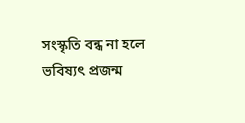সংস্কৃতি বন্ধ না হলে ভবিষ্যৎ প্রজন্ম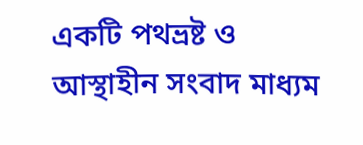একটি পথভ্রষ্ট ও আস্থাহীন সংবাদ মাধ্যম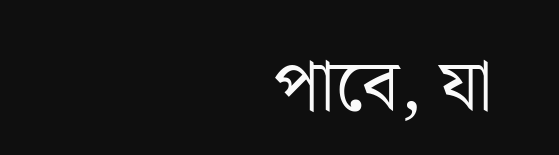পাবে, যা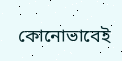কোনোভাবেই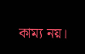কাম্য নয়।